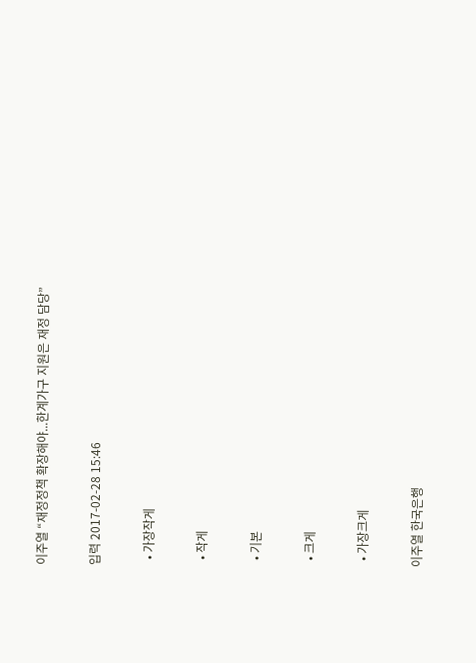이주열 “재정정책 확장해야...한계가구 지원은 재정 담당”

입력 2017-02-28 15:46

  • 가장작게

  • 작게

  • 기본

  • 크게

  • 가장크게

이주열 한국은행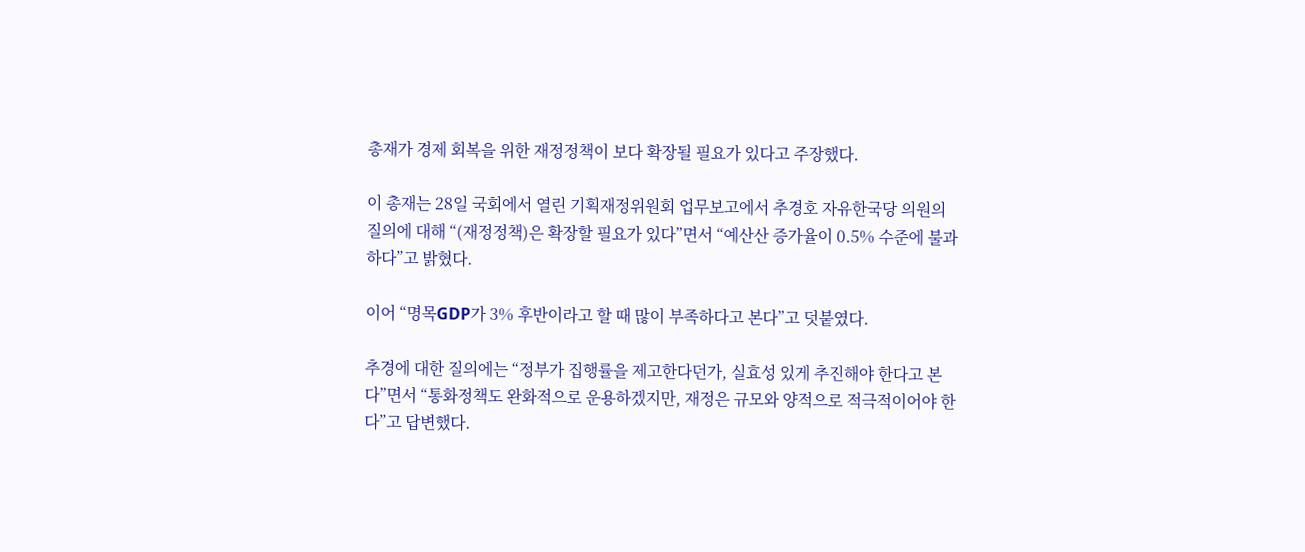총재가 경제 회복을 위한 재정정책이 보다 확장될 필요가 있다고 주장했다.

이 총재는 28일 국회에서 열린 기획재정위원회 업무보고에서 추경호 자유한국당 의원의 질의에 대해 “(재정정책)은 확장할 필요가 있다”면서 “예산산 증가율이 0.5% 수준에 불과하다”고 밝혔다.

이어 “명목GDP가 3% 후반이라고 할 때 많이 부족하다고 본다”고 덧붙였다.

추경에 대한 질의에는 “정부가 집행률을 제고한다던가, 실효성 있게 추진해야 한다고 본다”면서 “통화정책도 완화적으로 운용하겠지만, 재정은 규모와 양적으로 적극적이어야 한다”고 답변했다.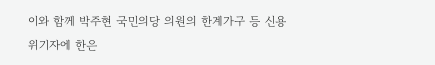이와 함께 박주현 국민의당 의원의 한계가구 등 신용 위기자에 한은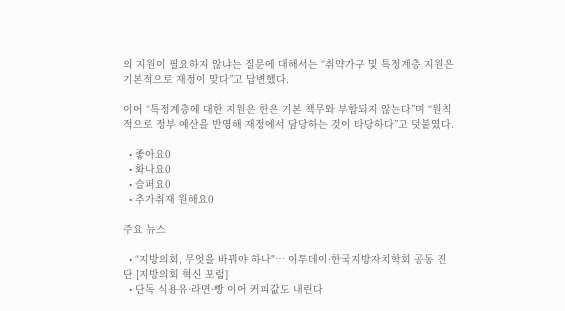의 지원이 필요하지 않냐는 질문에 대해서는 “취약가구 및 특정계층 지원은 기본적으로 재정이 맞다”고 답변했다.

이어 “특정계층에 대한 지원은 한은 기본 책무와 부합되지 않는다”며 “원칙적으로 정부 예산을 반영해 재정에서 담당하는 것이 타당하다”고 덧붙였다.

  • 좋아요0
  • 화나요0
  • 슬퍼요0
  • 추가취재 원해요0

주요 뉴스

  • “지방의회, 무엇을 바꿔야 하나"… 이투데이·한국지방자치학회 공동 진단 [지방의회 혁신 포럼]
  • 단독 식용유·라면·빵 이어 커피값도 내린다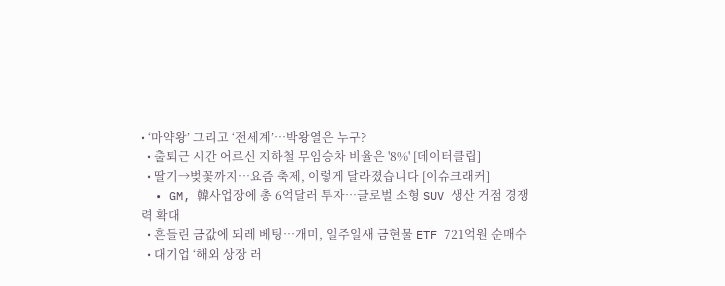• ‘마약왕’ 그리고 ‘전세계’…박왕열은 누구?
  • 출퇴근 시간 어르신 지하철 무임승차 비율은 '8%' [데이터클립]
  • 딸기→벚꽃까지…요즘 축제, 이렇게 달라졌습니다 [이슈크래커]
  • GM, 韓사업장에 총 6억달러 투자…글로벌 소형 SUV 생산 거점 경쟁력 확대
  • 흔들린 금값에 되레 베팅…개미, 일주일새 금현물 ETF 721억원 순매수
  • 대기업 ‘해외 상장 러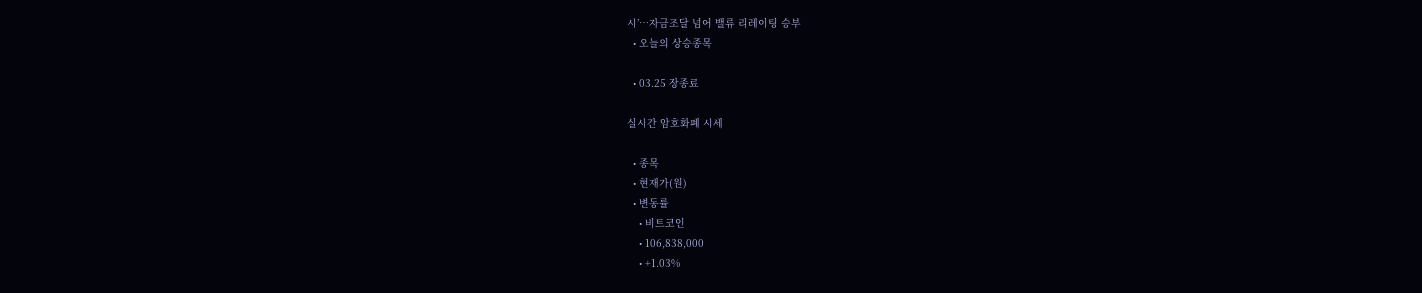시’…자금조달 넘어 밸류 리레이팅 승부
  • 오늘의 상승종목

  • 03.25 장종료

실시간 암호화폐 시세

  • 종목
  • 현재가(원)
  • 변동률
    • 비트코인
    • 106,838,000
    • +1.03%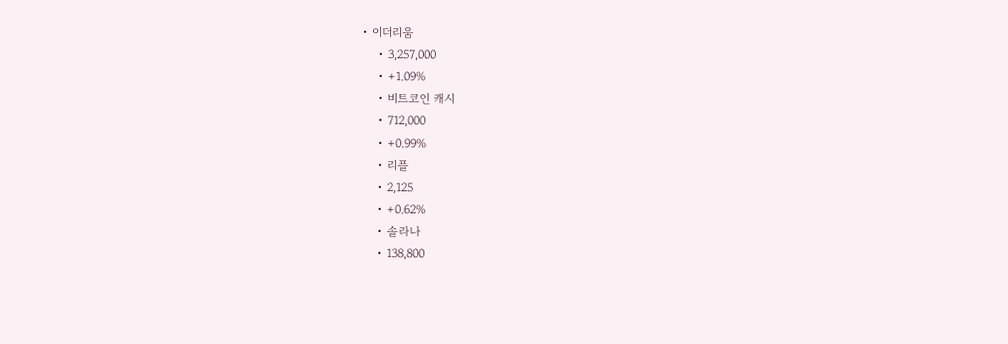• 이더리움
    • 3,257,000
    • +1.09%
    • 비트코인 캐시
    • 712,000
    • +0.99%
    • 리플
    • 2,125
    • +0.62%
    • 솔라나
    • 138,800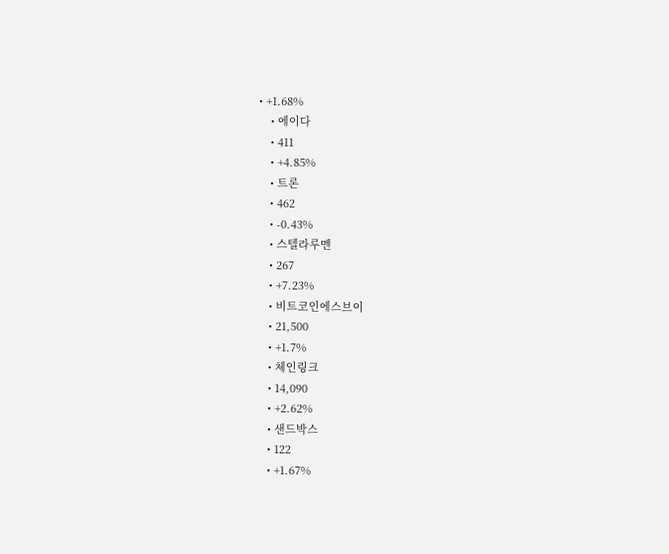• +1.68%
    • 에이다
    • 411
    • +4.85%
    • 트론
    • 462
    • -0.43%
    • 스텔라루멘
    • 267
    • +7.23%
    • 비트코인에스브이
    • 21,500
    • +1.7%
    • 체인링크
    • 14,090
    • +2.62%
    • 샌드박스
    • 122
    • +1.67%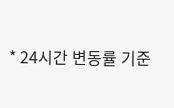* 24시간 변동률 기준